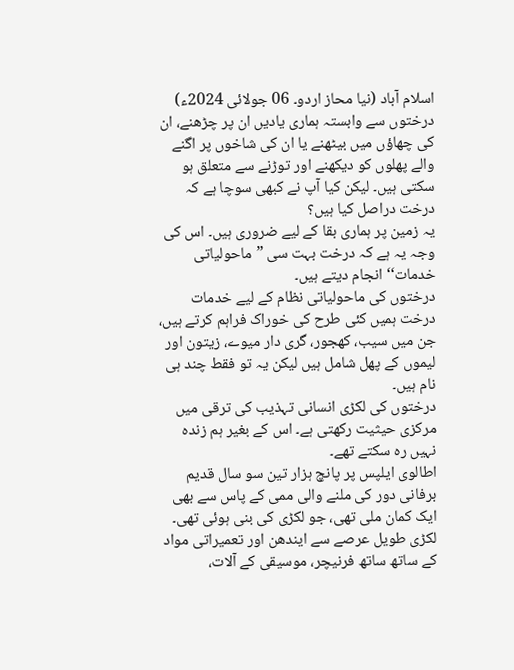اسلام آباد (نیا محاز اردو۔ 06 جولائی 2024ء) درختوں سے وابستہ ہماری یادیں ان پر چڑھنے، ان کی چھاؤں میں بیٹھنے یا ان کی شاخوں پر اگنے والے پھلوں کو دیکھنے اور توڑنے سے متعلق ہو سکتی ہیں۔ لیکن کیا آپ نے کبھی سوچا ہے کہ درخت دراصل کیا ہیں؟
یہ زمین پر ہماری بقا کے لیے ضروری ہیں۔ اس کی وجہ یہ ہے کہ درخت بہت سی ”ماحولیاتی خدمات‘‘ انجام دیتے ہیں۔
درختوں کی ماحولیاتی نظام کے لیے خدمات
درخت ہمیں کئی طرح کی خوراک فراہم کرتے ہیں، جن میں سیب، کھجور، گری دار میوے، زیتون اور لیموں کے پھل شامل ہیں لیکن یہ تو فقط چند ہی نام ہیں۔
درختوں کی لکڑی انسانی تہذیب کی ترقی میں مرکزی حیثیت رکھتی ہے۔ اس کے بغیر ہم زندہ نہیں رہ سکتے تھے۔
اطالوی ایلپس پر پانچ ہزار تین سو سال قدیم برفانی دور کی ملنے والی ممی کے پاس سے بھی ایک کمان ملی تھی، جو لکڑی کی بنی ہوئی تھی۔
لکڑی طویل عرصے سے ایندھن اور تعمیراتی مواد کے ساتھ ساتھ فرنیچر، موسیقی کے آلات،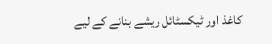کاغذ اور ٹیکسٹائل ریشے بنانے کے لیے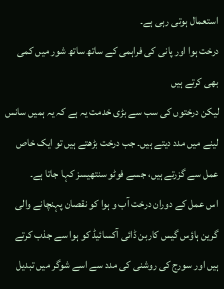استعمال ہوتی رہی ہے۔
درخت ہوا اور پانی کی فراہمی کے ساتھ ساتھ شور میں کمی بھی کرتے ہیں
لیکن درختوں کی سب سے بڑی خدمت یہ ہے کہ یہ ہمیں سانس لینے میں مدد دیتے ہیں۔ جب درخت بڑھتے ہیں تو ایک خاص عمل سے گزرتے ہیں، جسے فوٹو سنتھیسز کہا جاتا ہے۔
اس عمل کے دوران درخت آب و ہوا کو نقصان پہنچانے والی گرین ہاؤس گیس کاربن ڈائی آکسائیڈ کو ہوا سے جذب کرتے ہیں اور سورج کی روشنی کی مدد سے اسے شوگر میں تبدیل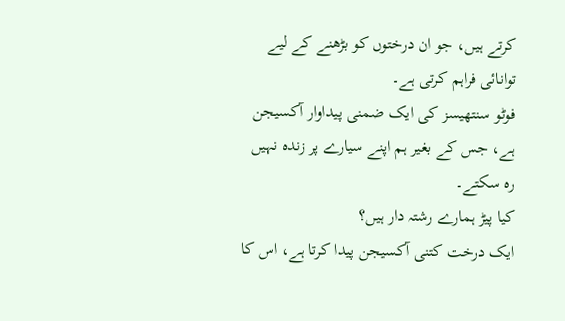کرتے ہیں، جو ان درختوں کو بڑھنے کے لیے توانائی فراہم کرتی ہے۔
فوٹو سنتھیسز کی ایک ضمنی پیداوار آکسیجن ہے، جس کے بغیر ہم اپنے سیارے پر زندہ نہیں رہ سکتے۔
کیا پیڑ ہمارے رشتہ دار ہیں؟
ایک درخت کتنی آکسیجن پیدا کرتا ہے، اس کا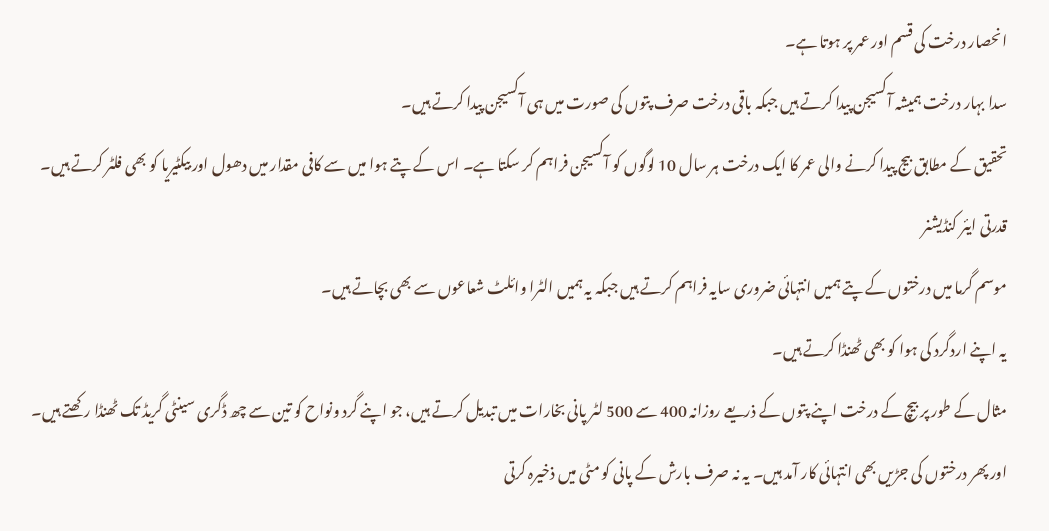انحصار درخت کی قسم اور عمر پر ہوتا ہے۔
سدا بہار درخت ہمیشہ آکسیجن پیدا کرتے ہیں جبکہ باقی درخت صرف پتوں کی صورت میں ہی آکسیجن پیدا کرتے ہیں۔
تحقیق کے مطابق بیج پیدا کرنے والی عمر کا ایک درخت ہر سال 10 لوگوں کو آکسیجن فراہم کر سکتا ہے۔ اس کے پتے ہوا میں سے کافی مقدار میں دھول اور بیکٹیریا کو بھی فلٹر کرتے ہیں۔
قدرتی ایئر کنڈیشنر
موسم گرما میں درختوں کے پتے ہمیں انتہائی ضروری سایہ فراہم کرتے ہیں جبکہ یہ ہمیں الٹرا وائلٹ شعاعوں سے بھی بچاتے ہیں۔
یہ اپنے اردگرد کی ہوا کو بھی ٹھنڈا کرتے ہیں۔
مثال کے طور پر بیچ کے درخت اپنے پتوں کے ذریعے روزانہ 400 سے 500 لٹر پانی بخارات میں تبدیل کرتے ہیں، جو اپنے گرد ونواح کو تین سے چھ ڈگری سینٹی گریڈ تک ٹھنڈا رکھتے ہیں۔
اور پھر درختوں کی جڑیں بھی انتہائی کار آمد ہیں۔ یہ نہ صرف بارش کے پانی کو مٹی میں ذخیرہ کرتی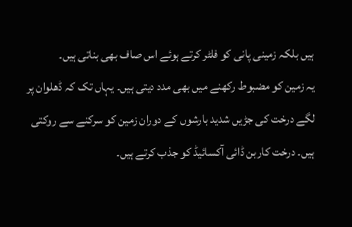ہیں بلکہ زمینی پانی کو فلٹر کرتے ہوئے اس صاف بھی بناتی ہیں۔
یہ زمین کو مضبوط رکھنے میں بھی مدد دیتی ہیں۔ یہاں تک کہ ڈھلوان پر لگے درخت کی جڑیں شدید بارشوں کے دوران زمین کو سرکنے سے روکتی ہیں۔ درخت کاربن ڈائی آکسائیڈ کو جذب کرتے ہیں۔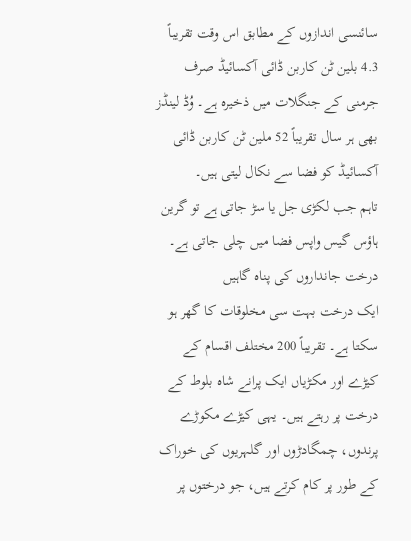سائنسی اندازوں کے مطابق اس وقت تقریباً 4.3 بلین ٹن کاربن ڈائی آکسائیڈ صرف جرمنی کے جنگلات میں ذخیرہ ہے۔ وُڈ لینڈز بھی ہر سال تقریباً 52 ملین ٹن کاربن ڈائی آکسائیڈ کو فضا سے نکال لیتی ہیں۔
تاہم جب لکڑی جل یا سڑ جاتی ہے تو گرین ہاؤس گیس واپس فضا میں چلی جاتی ہے۔
درخت جانداروں کی پناہ گاہیں
ایک درخت بہت سی مخلوقات کا گھر ہو سکتا ہے۔ تقریباً 200 مختلف اقسام کے کیڑے اور مکڑیاں ایک پرانے شاہ بلوط کے درخت پر رہتے ہیں۔ یہی کیڑے مکوڑے پرندوں، چمگادڑوں اور گلہریوں کی خوراک کے طور پر کام کرتے ہیں، جو درختوں پر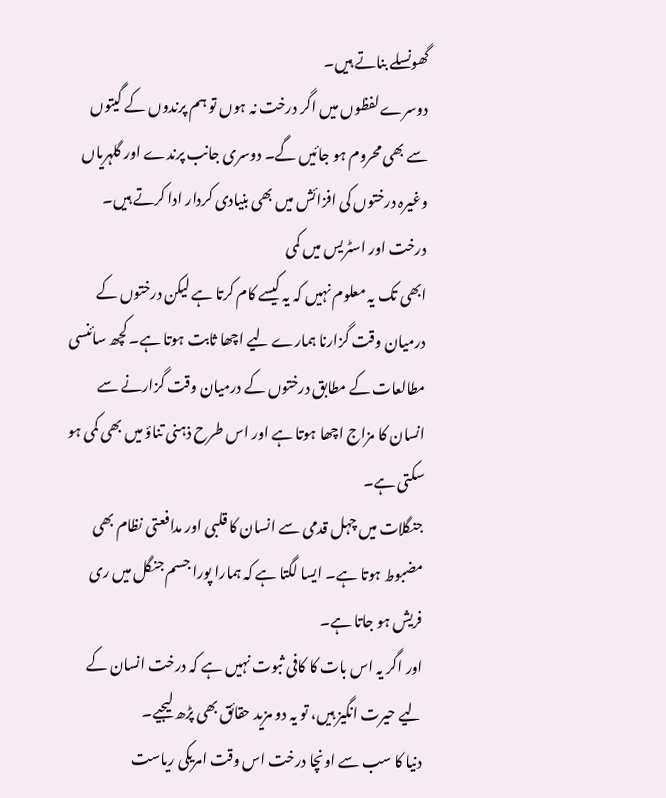گھونسلے بناتے ہیں۔
دوسرے لفظوں میں اگر درخت نہ ہوں تو ہم پرندوں کے گیتوں سے بھی محروم ہو جائیں گے۔ دوسری جانب پرندے اور گلہریاں وغیرہ درختوں کی افزائش میں بھی بنیادی کردار ادا کرتے ہیں۔
درخت اور اسٹریس میں کمی
ابھی تک یہ معلوم نہیں کہ یہ کیسے کام کرتا ہے لیکن درختوں کے درمیان وقت گزارنا ہمارے لیے اچھا ثابت ہوتا ہے۔ کچھ سائنسی مطالعات کے مطابق درختوں کے درمیان وقت گزارنے سے انسان کا مزاج اچھا ہوتا ہے اور اس طرح ذہنی تناؤ میں بھی کمی ہو سکتی ہے۔
جنگلات میں چہل قدمی سے انسان کا قلبی اور مدافعتی نظام بھی مضبوط ہوتا ہے۔ ایسا لگتا ہے کہ ہمارا پورا جسم جنگل میں ری فریش ہو جاتا ہے۔
اور اگر یہ اس بات کا کافی ثبوت نہیں ہے کہ درخت انسان کے لیے حیرت انگیز ہیں، تو یہ دو مزید حقائق بھی پڑھ لیجیے۔
دنیا کا سب سے اونچا درخت اس وقت امریکی ریاست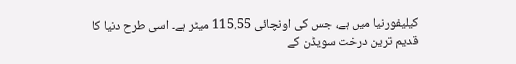کیلیفورنیا میں ہے، جس کی اونچائی 115.55 میٹر ہے۔ اسی طرح دنیا کا قدیم ترین درخت سویڈن کے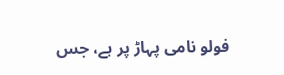فولو نامی پہاڑ پر ہے، جس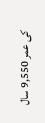کی عمر 9,550 سال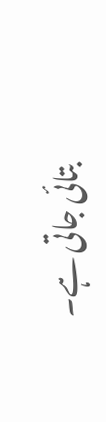بتائی جاتی ہے۔